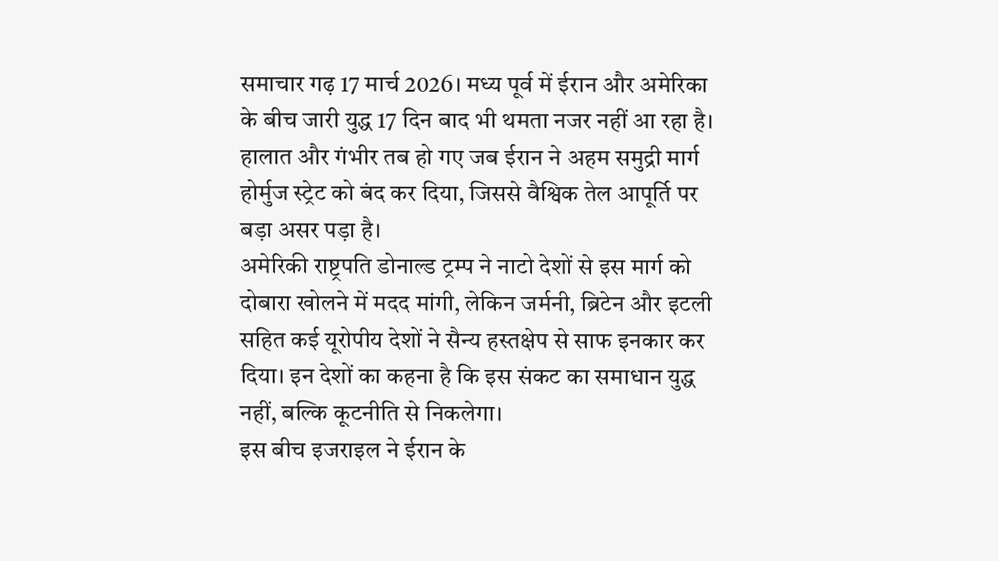समाचार गढ़ 17 मार्च 2026। मध्य पूर्व में ईरान और अमेरिका के बीच जारी युद्ध 17 दिन बाद भी थमता नजर नहीं आ रहा है। हालात और गंभीर तब हो गए जब ईरान ने अहम समुद्री मार्ग होर्मुज स्ट्रेट को बंद कर दिया, जिससे वैश्विक तेल आपूर्ति पर बड़ा असर पड़ा है।
अमेरिकी राष्ट्रपति डोनाल्ड ट्रम्प ने नाटो देशों से इस मार्ग को दोबारा खोलने में मदद मांगी, लेकिन जर्मनी, ब्रिटेन और इटली सहित कई यूरोपीय देशों ने सैन्य हस्तक्षेप से साफ इनकार कर दिया। इन देशों का कहना है कि इस संकट का समाधान युद्ध नहीं, बल्कि कूटनीति से निकलेगा।
इस बीच इजराइल ने ईरान के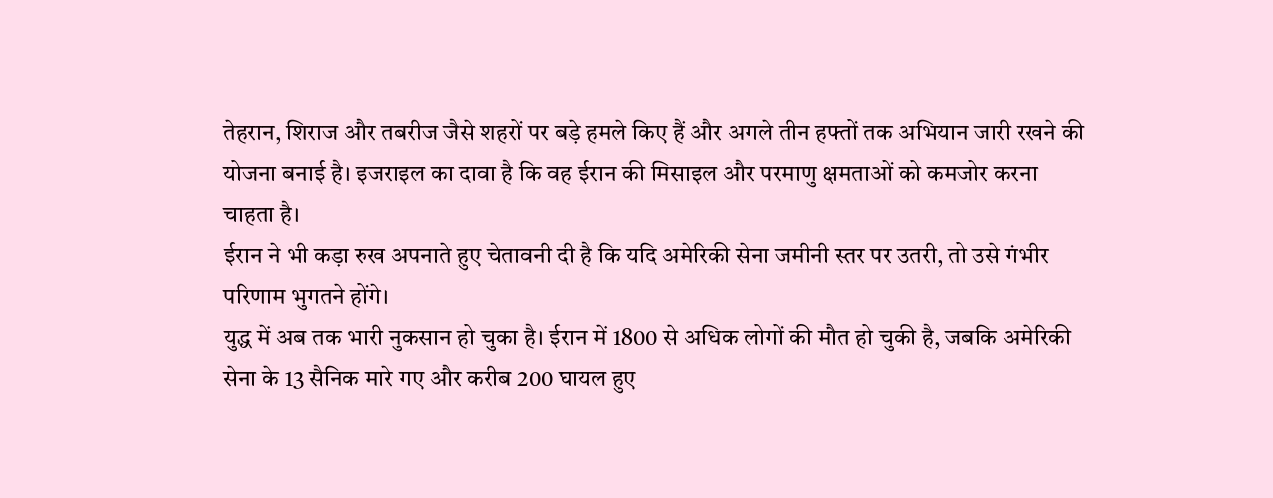तेहरान, शिराज और तबरीज जैसे शहरों पर बड़े हमले किए हैं और अगले तीन हफ्तों तक अभियान जारी रखने की योजना बनाई है। इजराइल का दावा है कि वह ईरान की मिसाइल और परमाणु क्षमताओं को कमजोर करना चाहता है।
ईरान ने भी कड़ा रुख अपनाते हुए चेतावनी दी है कि यदि अमेरिकी सेना जमीनी स्तर पर उतरी, तो उसे गंभीर परिणाम भुगतने होंगे।
युद्ध में अब तक भारी नुकसान हो चुका है। ईरान में 1800 से अधिक लोगों की मौत हो चुकी है, जबकि अमेरिकी सेना के 13 सैनिक मारे गए और करीब 200 घायल हुए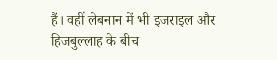हैं। वहीं लेबनान में भी इजराइल और हिजबुल्लाह के बीच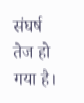संघर्ष तेज हो गया है।